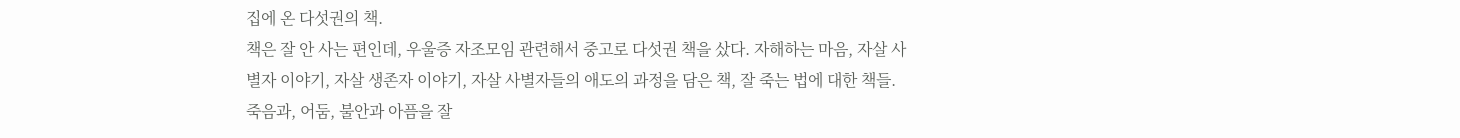집에 온 다섯권의 책.
책은 잘 안 사는 편인데, 우울증 자조모임 관련해서 중고로 다섯권 책을 샀다. 자해하는 마음, 자살 사별자 이야기, 자살 생존자 이야기, 자살 사별자들의 애도의 과정을 담은 책, 잘 죽는 법에 대한 책들.
죽음과, 어둠, 불안과 아픔을 잘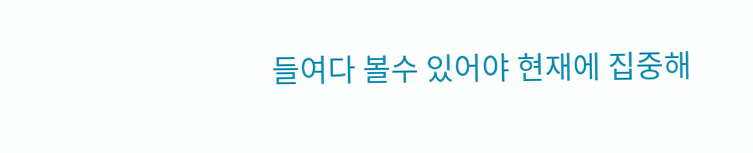들여다 볼수 있어야 현재에 집중해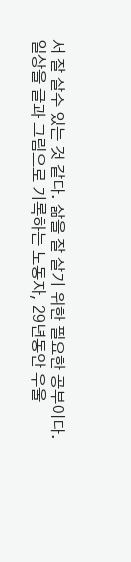서 잘 살수 있는 것 같다. 삶을 잘 살기 위한 필요한 공부이다.
일상을 글과 그림으로 기록하는 노동자, 29년동안 우울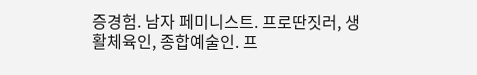증경험. 남자 페미니스트. 프로딴짓러, 생활체육인, 종합예술인. 프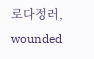로다정러, wounded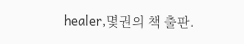healer,몇권의 책 출판.